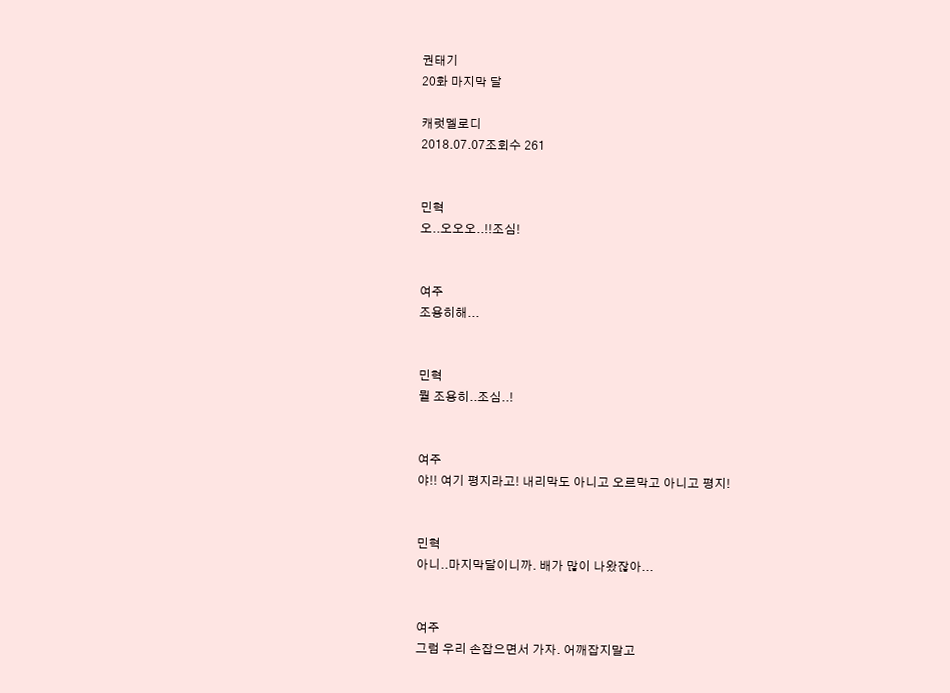권태기
20화 마지막 달

캐럿멜로디
2018.07.07조회수 261


민혁
오..오오오..!!조심!


여주
조용히해...


민혁
뭘 조용히..조심..!


여주
야!! 여기 평지라고! 내리막도 아니고 오르막고 아니고 평지!


민혁
아니..마지막달이니까. 배가 많이 나왔잖아...


여주
그럼 우리 손잡으면서 가자. 어깨잡지말고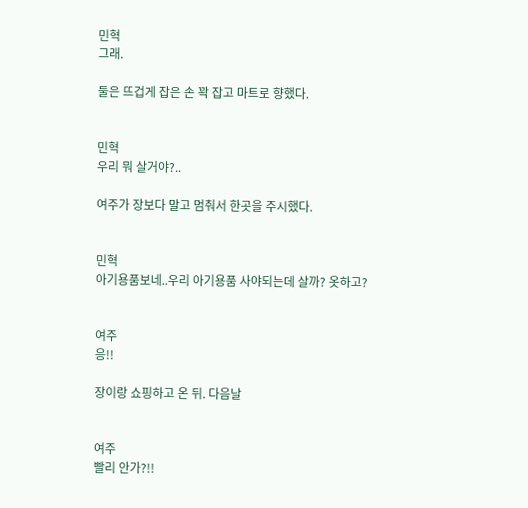민혁
그래.

둘은 뜨겁게 잡은 손 꽉 잡고 마트로 향했다.


민혁
우리 뭐 살거야?..

여주가 장보다 말고 멈춰서 한곳을 주시했다.


민혁
아기용품보네..우리 아기용품 사야되는데 살까? 옷하고?


여주
응!!

장이랑 쇼핑하고 온 뒤. 다음날


여주
빨리 안가?!!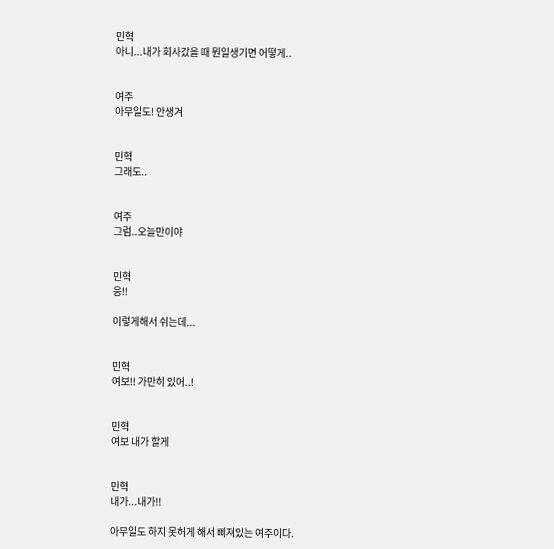민혁
아니...내가 회사갔을 때 뭔일생기면 어떻게..


여주
아무일도! 안생겨


민혁
그래도..


여주
그럼..오늘만이야


민혁
응!!

이렇게해서 쉬는데...


민혁
여보!! 가만히 있어..!


민혁
여보 내가 할게


민혁
내가...내가!!

아무일도 하지 못허게 해서 삐져있는 여주이다.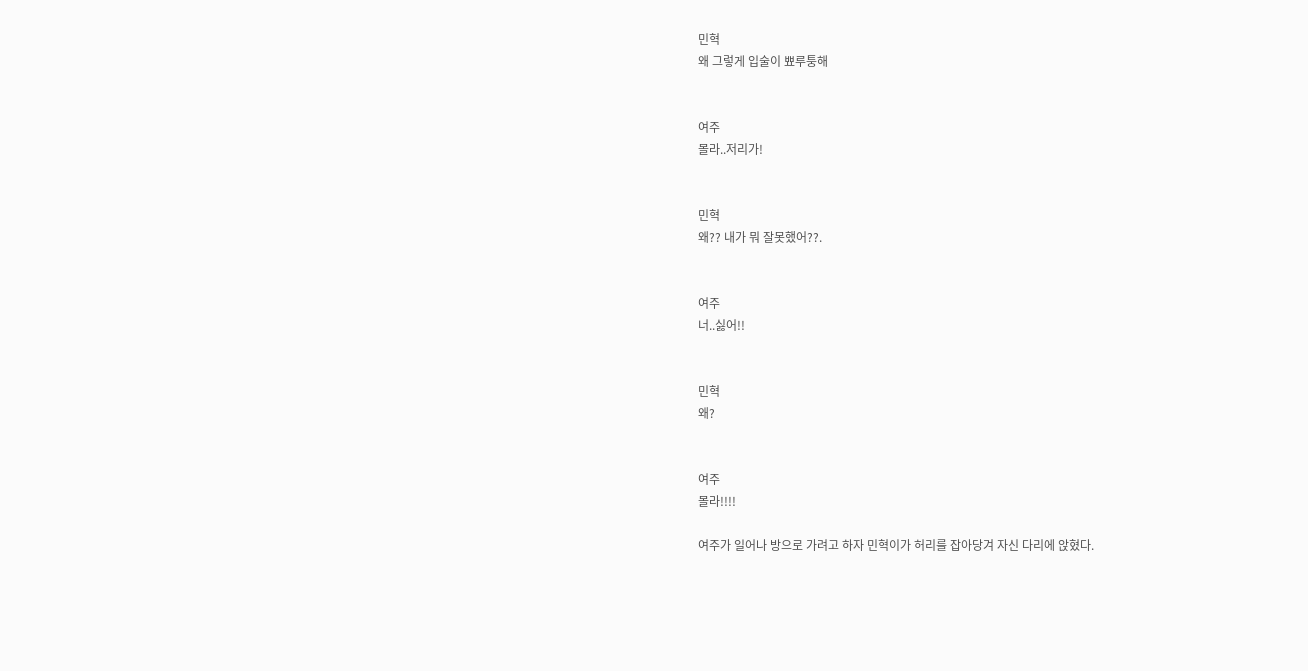민혁
왜 그렇게 입술이 뾰루퉁해


여주
몰라..저리가!


민혁
왜?? 내가 뭐 잘못했어??.


여주
너..싫어!!


민혁
왜?


여주
몰라!!!!

여주가 일어나 방으로 가려고 하자 민혁이가 허리를 잡아당겨 자신 다리에 앉혔다.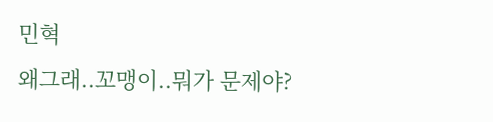민혁
왜그래..꼬맹이..뭐가 문제야?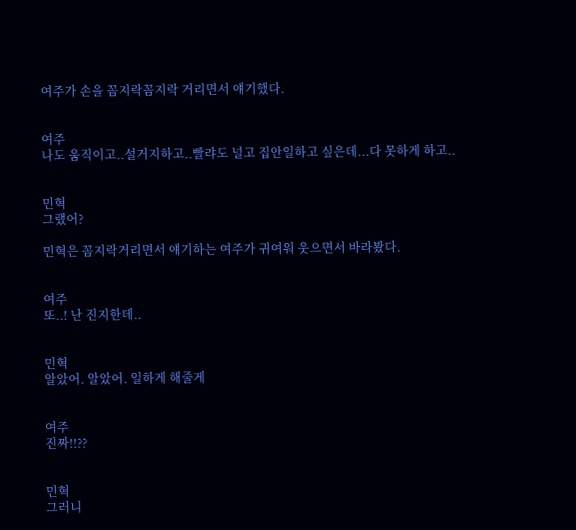여주가 손을 꼼지락꼼지락 거리면서 얘기했다.


여주
나도 움직이고..설거지하고..빨랴도 널고 집안일하고 싶은데...다 못하게 하고..


민혁
그랬어?

민혁은 꼼지락거리면서 얘기하는 여주가 귀여워 웃으면서 바라봤다.


여주
또..! 난 진지한데..


민혁
알았어. 알았어. 일하게 해줄게


여주
진짜!!??


민혁
그러니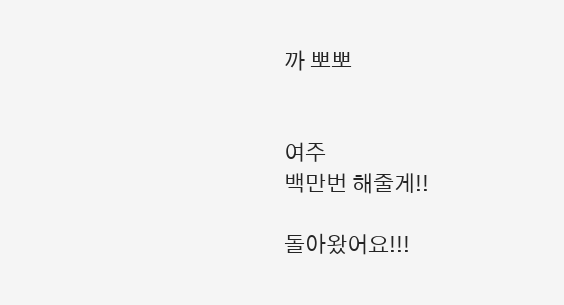까 뽀뽀


여주
백만번 해줄게!!

돌아왔어요!!!